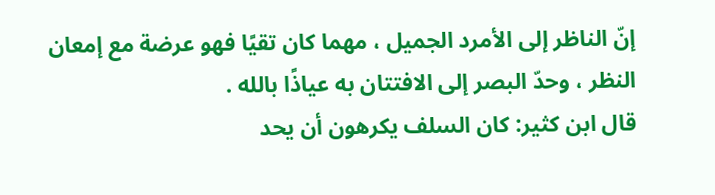إنّ الناظر إلى الأمرد الجميل ، مهما كان تقيًا فهو عرضة مع إمعان النظر ، وحدّ البصر إلى الافتتان به عياذًا بالله .
قال ابن كثير: كان السلف يكرهون أن يحد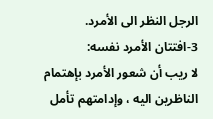الرجل النظر الى الأمرد.
3-افتتان الأمرد نفسه:
لا ريب أن شعور الأمرد بإهتمام الناظرين اليه ، وإدامتهم تأمل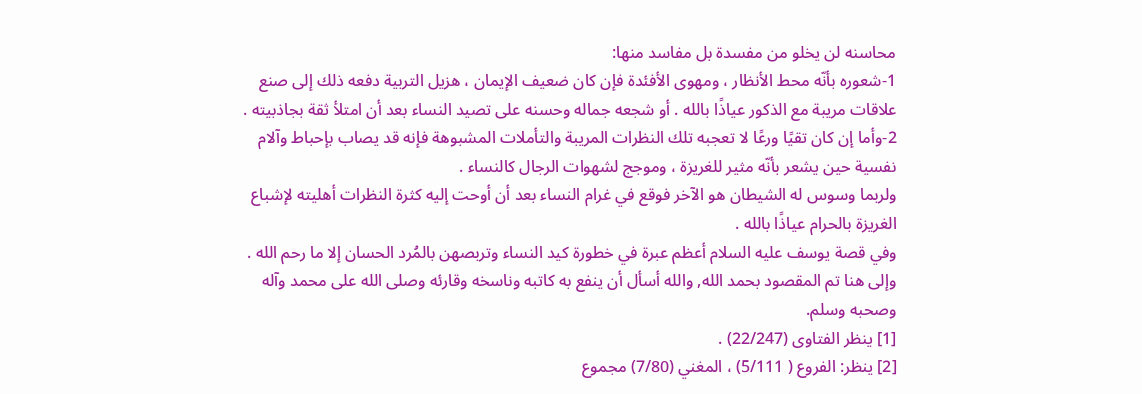محاسنه لن يخلو من مفسدة بل مفاسد منها:
1-شعوره بأنّه محط الأنظار ، ومهوى الأفئدة فإن كان ضعيف الإيمان ، هزيل التربية دفعه ذلك إلى صنع علاقات مريبة مع الذكور عياذًا بالله . أو شجعه جماله وحسنه على تصيد النساء بعد أن امتلأ ثقة بجاذبيته .
2-وأما إن كان تقيًا ورعًا لا تعجبه تلك النظرات المريبة والتأملات المشبوهة فإنه قد يصاب بإحباط وآلام نفسية حين يشعر بأنّه مثير للغريزة ، وموجج لشهوات الرجال كالنساء .
ولربما وسوس له الشيطان هو الآخر فوقع في غرام النساء بعد أن أوحت إليه كثرة النظرات أهليته لإشباع الغريزة بالحرام عياذًا بالله .
وفي قصة يوسف عليه السلام أعظم عبرة في خطورة كيد النساء وتربصهن بالمُرد الحسان إلا ما رحم الله .
وإلى هنا تم المقصود بحمد الله, والله أسأل أن ينفع به كاتبه وناسخه وقارئه وصلى الله على محمد وآله وصحبه وسلم.
[1] ينظر الفتاوى (22/247) .
[2] ينظر: الفروع ( 5/111) ، المغني (7/80) مجموع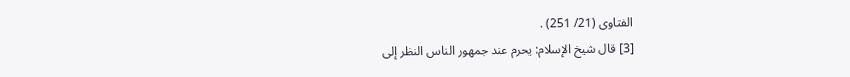الفتاوى (21/ 251) .
[3] قال شيخ الإسلام: يحرم عند جمهور الناس النظر إلى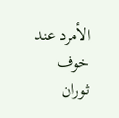الأمرد عند خوف ثوران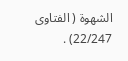الشهوة ( الفتاوى 22/247) .